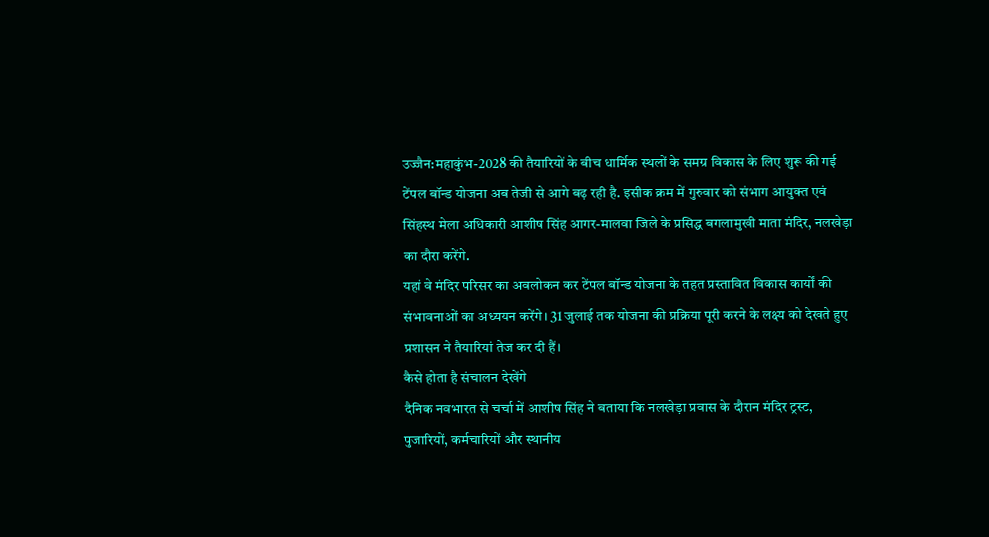उज्जैन:महाकुंभ-2028 की तैयारियों के बीच धार्मिक स्थलों के समग्र विकास के लिए शुरू की गई टेंपल बॉन्ड योजना अब तेजी से आगे बढ़ रही है. इसीक क्रम में गुरुवार को संभाग आयुक्त एवं सिंहस्थ मेला अधिकारी आशीष सिंह आगर-मालवा जिले के प्रसिद्ध बगलामुखी माता मंदिर, नलखेड़ा का दौरा करेंगे.
यहां वे मंदिर परिसर का अवलोकन कर टेंपल बॉन्ड योजना के तहत प्रस्तावित विकास कार्यों की संभावनाओं का अध्ययन करेंगे। 31 जुलाई तक योजना की प्रक्रिया पूरी करने के लक्ष्य को देखते हुए प्रशासन ने तैयारियां तेज कर दी हैं।
कैसे होता है संचालन देखेंगे
दैनिक नवभारत से चर्चा में आशीष सिंह ने बताया कि नलखेड़ा प्रवास के दौरान मंदिर ट्रस्ट, पुजारियों, कर्मचारियों और स्थानीय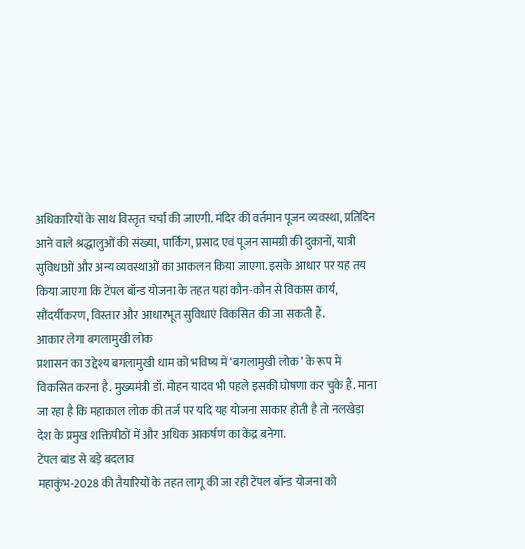अधिकारियों के साथ विस्तृत चर्चा की जाएगी. मंदिर की वर्तमान पूजन व्यवस्था, प्रतिदिन आने वाले श्रद्धालुओं की संख्या, पार्किंग, प्रसाद एवं पूजन सामग्री की दुकानों, यात्री सुविधाओं और अन्य व्यवस्थाओं का आकलन किया जाएगा. इसके आधार पर यह तय किया जाएगा कि टेंपल बॉन्ड योजना के तहत यहां कौन-कौन से विकास कार्य, सौंदर्यीकरण, विस्तार और आधारभूत सुविधाएं विकसित की जा सकती हैं.
आकार लेगा बगलामुखी लोक
प्रशासन का उद्देश्य बगलामुखी धाम को भविष्य में ‘बगलामुखी लोक’ के रूप में विकसित करना है. मुख्यमंत्री डॉ. मोहन यादव भी पहले इसकी घोषणा कर चुके हैं. माना जा रहा है कि महाकाल लोक की तर्ज पर यदि यह योजना साकार होती है तो नलखेड़ा देश के प्रमुख शक्तिपीठों में और अधिक आकर्षण का केंद्र बनेगा.
टेंपल बांड से बड़े बदलाव
महाकुंभ-2028 की तैयारियों के तहत लागू की जा रही टेंपल बॉन्ड योजना को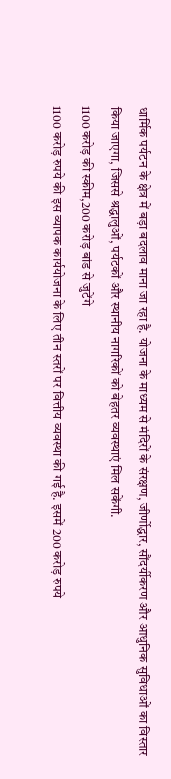धार्मिक पर्यटन के क्षेत्र में बड़ा बदलाव माना जा रहा है. योजना के माध्यम से मंदिरों के संरक्षण, जीर्णोद्धार, सौंदर्यीकरण और आधुनिक सुविधाओं का विस्तार किया जाएगा, जिससे श्रद्धालुओं, पर्यटकों और स्थानीय नागरिकों को बेहतर व्यवस्थाएं मिल सकेंगी.
1100 करोड़ की स्कीम,200 करोड़ बांड से जुटेंगे
1100 करोड़ रुपये की इस व्यापक कार्ययोजना के लिए तीन स्तरों पर वित्तीय व्यवस्था की गई है. इसमें 200 करोड़ रुपये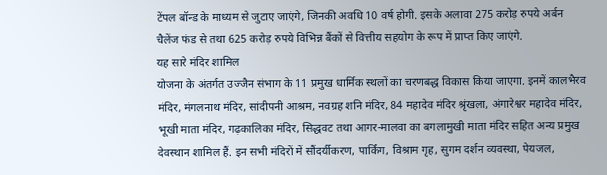टेंपल बॉन्ड के माध्यम से जुटाए जाएंगे, जिनकी अवधि 10 वर्ष होगी. इसके अलावा 275 करोड़ रुपये अर्बन चैलेंज फंड से तथा 625 करोड़ रुपये विभिन्न बैंकों से वित्तीय सहयोग के रूप में प्राप्त किए जाएंगे.
यह सारे मंदिर शामिल
योजना के अंतर्गत उज्जैन संभाग के 11 प्रमुख धार्मिक स्थलों का चरणबद्ध विकास किया जाएगा. इनमें कालभैरव मंदिर, मंगलनाथ मंदिर, सांदीपनी आश्रम, नवग्रह शनि मंदिर, 84 महादेव मंदिर श्रृंखला, अंगारेश्वर महादेव मंदिर, भूखी माता मंदिर, गढ़कालिका मंदिर, सिद्धवट तथा आगर-मालवा का बगलामुखी माता मंदिर सहित अन्य प्रमुख देवस्थान शामिल हैं. इन सभी मंदिरों में सौंदर्यीकरण, पार्किंग, विश्राम गृह, सुगम दर्शन व्यवस्था, पेयजल,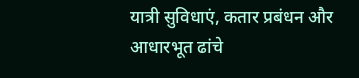यात्री सुविधाएं, कतार प्रबंधन और आधारभूत ढांचे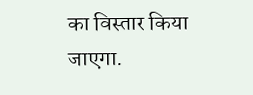का विस्तार किया जाएगा.